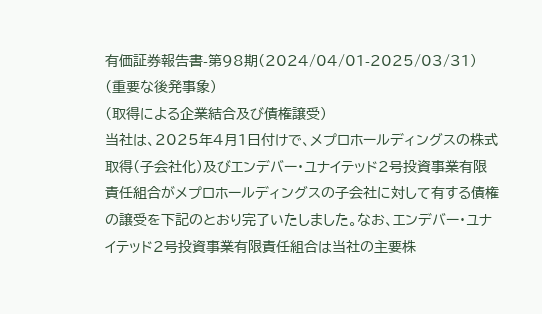有価証券報告書-第98期(2024/04/01-2025/03/31)
(重要な後発事象)
(取得による企業結合及び債権譲受)
当社は、2025年4月1日付けで、メプロホールディングスの株式取得(子会社化)及びエンデバー・ユナイテッド2号投資事業有限責任組合がメプロホールディングスの子会社に対して有する債権の譲受を下記のとおり完了いたしました。なお、エンデバー・ユナイテッド2号投資事業有限責任組合は当社の主要株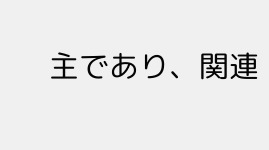主であり、関連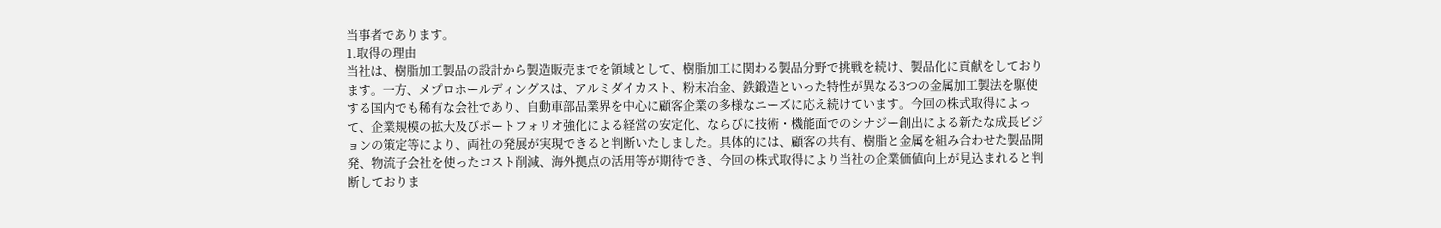当事者であります。
1.取得の理由
当社は、樹脂加工製品の設計から製造販売までを領域として、樹脂加工に関わる製品分野で挑戦を続け、製品化に貢献をしております。一方、メプロホールディングスは、アルミダイカスト、粉末冶金、鉄鍛造といった特性が異なる3つの金属加工製法を駆使する国内でも稀有な会社であり、自動車部品業界を中心に顧客企業の多様なニーズに応え続けています。今回の株式取得によって、企業規模の拡大及びポートフォリオ強化による経営の安定化、ならびに技術・機能面でのシナジー創出による新たな成長ビジョンの策定等により、両社の発展が実現できると判断いたしました。具体的には、顧客の共有、樹脂と金属を組み合わせた製品開発、物流子会社を使ったコスト削減、海外拠点の活用等が期待でき、今回の株式取得により当社の企業価値向上が見込まれると判断しておりま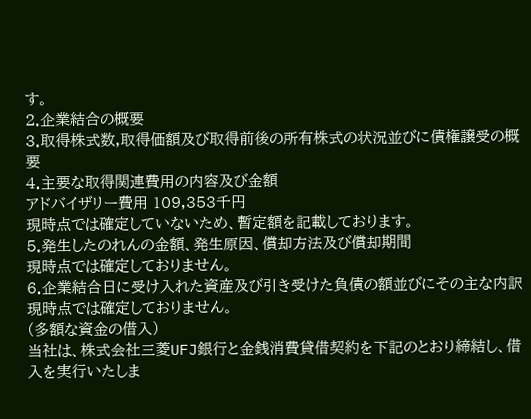す。
2.企業結合の概要
3.取得株式数,取得価額及び取得前後の所有株式の状況並びに債権譲受の概要
4.主要な取得関連費用の内容及び金額
アドバイザリー費用 109,353千円
現時点では確定していないため、暫定額を記載しております。
5.発生したのれんの金額、発生原因、償却方法及び償却期間
現時点では確定しておりません。
6.企業結合日に受け入れた資産及び引き受けた負債の額並びにその主な内訳
現時点では確定しておりません。
(多額な資金の借入)
当社は、株式会社三菱UFJ銀行と金銭消費貸借契約を下記のとおり締結し、借入を実行いたしま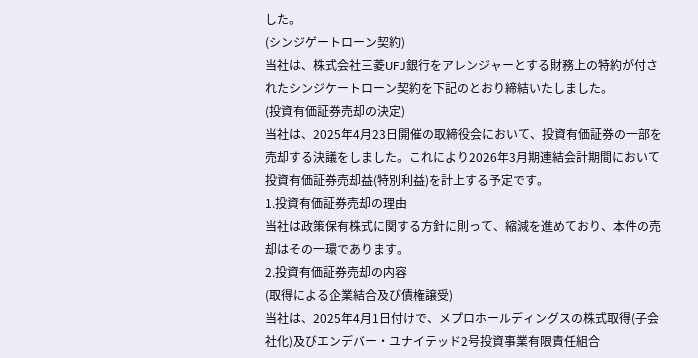した。
(シンジゲートローン契約)
当社は、株式会社三菱UFJ銀行をアレンジャーとする財務上の特約が付されたシンジケートローン契約を下記のとおり締結いたしました。
(投資有価証券売却の決定)
当社は、2025年4月23日開催の取締役会において、投資有価証券の一部を売却する決議をしました。これにより2026年3月期連結会計期間において投資有価証券売却益(特別利益)を計上する予定です。
1.投資有価証券売却の理由
当社は政策保有株式に関する方針に則って、縮減を進めており、本件の売却はその一環であります。
2.投資有価証券売却の内容
(取得による企業結合及び債権譲受)
当社は、2025年4月1日付けで、メプロホールディングスの株式取得(子会社化)及びエンデバー・ユナイテッド2号投資事業有限責任組合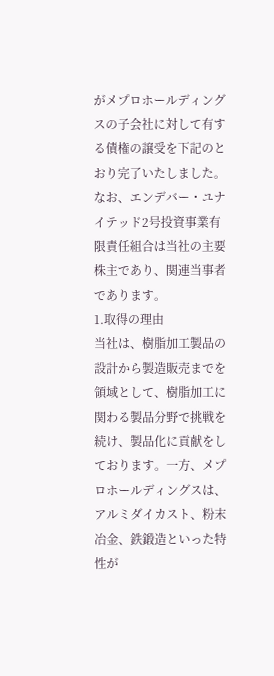がメプロホールディングスの子会社に対して有する債権の譲受を下記のとおり完了いたしました。なお、エンデバー・ユナイテッド2号投資事業有限責任組合は当社の主要株主であり、関連当事者であります。
1.取得の理由
当社は、樹脂加工製品の設計から製造販売までを領域として、樹脂加工に関わる製品分野で挑戦を続け、製品化に貢献をしております。一方、メプロホールディングスは、アルミダイカスト、粉末冶金、鉄鍛造といった特性が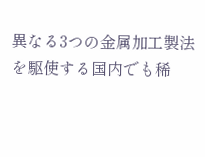異なる3つの金属加工製法を駆使する国内でも稀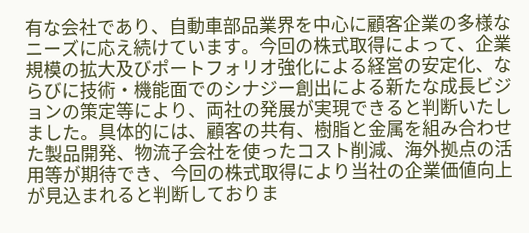有な会社であり、自動車部品業界を中心に顧客企業の多様なニーズに応え続けています。今回の株式取得によって、企業規模の拡大及びポートフォリオ強化による経営の安定化、ならびに技術・機能面でのシナジー創出による新たな成長ビジョンの策定等により、両社の発展が実現できると判断いたしました。具体的には、顧客の共有、樹脂と金属を組み合わせた製品開発、物流子会社を使ったコスト削減、海外拠点の活用等が期待でき、今回の株式取得により当社の企業価値向上が見込まれると判断しておりま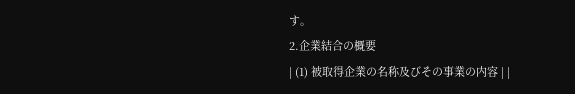す。
2.企業結合の概要
| (1) 被取得企業の名称及びその事業の内容 | |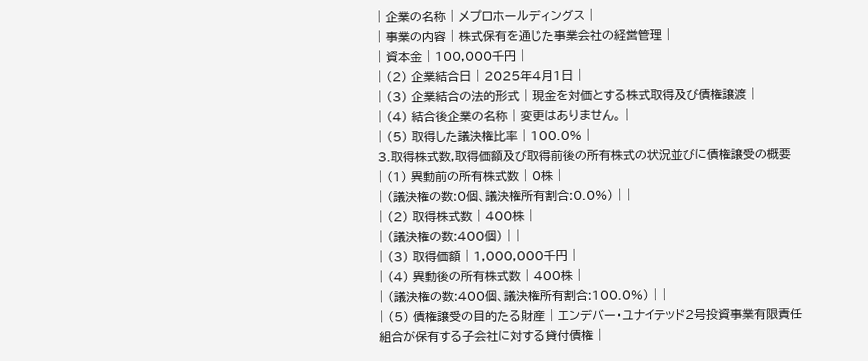| 企業の名称 | メプロホールディングス |
| 事業の内容 | 株式保有を通じた事業会社の経営管理 |
| 資本金 | 100,000千円 |
| (2) 企業結合日 | 2025年4月1日 |
| (3) 企業結合の法的形式 | 現金を対価とする株式取得及び債権譲渡 |
| (4) 結合後企業の名称 | 変更はありません。 |
| (5) 取得した議決権比率 | 100.0% |
3.取得株式数,取得価額及び取得前後の所有株式の状況並びに債権譲受の概要
| (1) 異動前の所有株式数 | 0株 |
| (議決権の数:0個、議決権所有割合:0.0%) | |
| (2) 取得株式数 | 400株 |
| (議決権の数:400個) | |
| (3) 取得価額 | 1,000,000千円 |
| (4) 異動後の所有株式数 | 400株 |
| (議決権の数:400個、議決権所有割合:100.0%) | |
| (5) 債権譲受の目的たる財産 | エンデバー・ユナイテッド2号投資事業有限責任組合が保有する子会社に対する貸付債権 |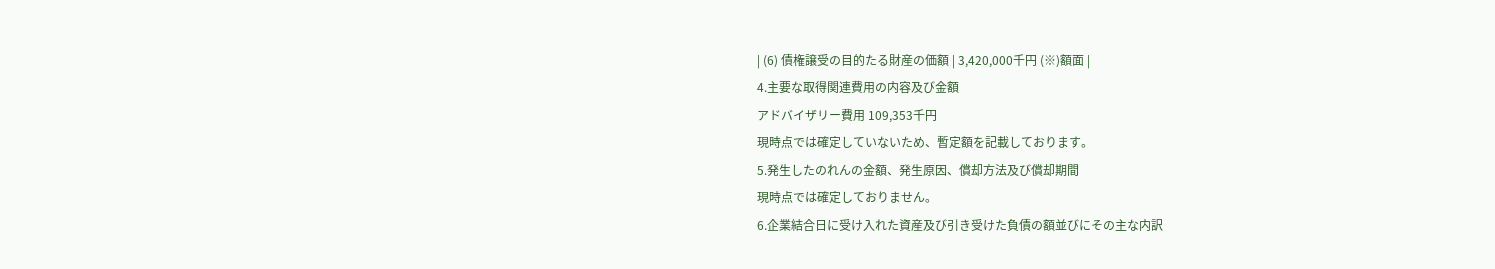| (6) 債権譲受の目的たる財産の価額 | 3,420,000千円 (※)額面 |
4.主要な取得関連費用の内容及び金額
アドバイザリー費用 109,353千円
現時点では確定していないため、暫定額を記載しております。
5.発生したのれんの金額、発生原因、償却方法及び償却期間
現時点では確定しておりません。
6.企業結合日に受け入れた資産及び引き受けた負債の額並びにその主な内訳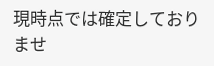現時点では確定しておりませ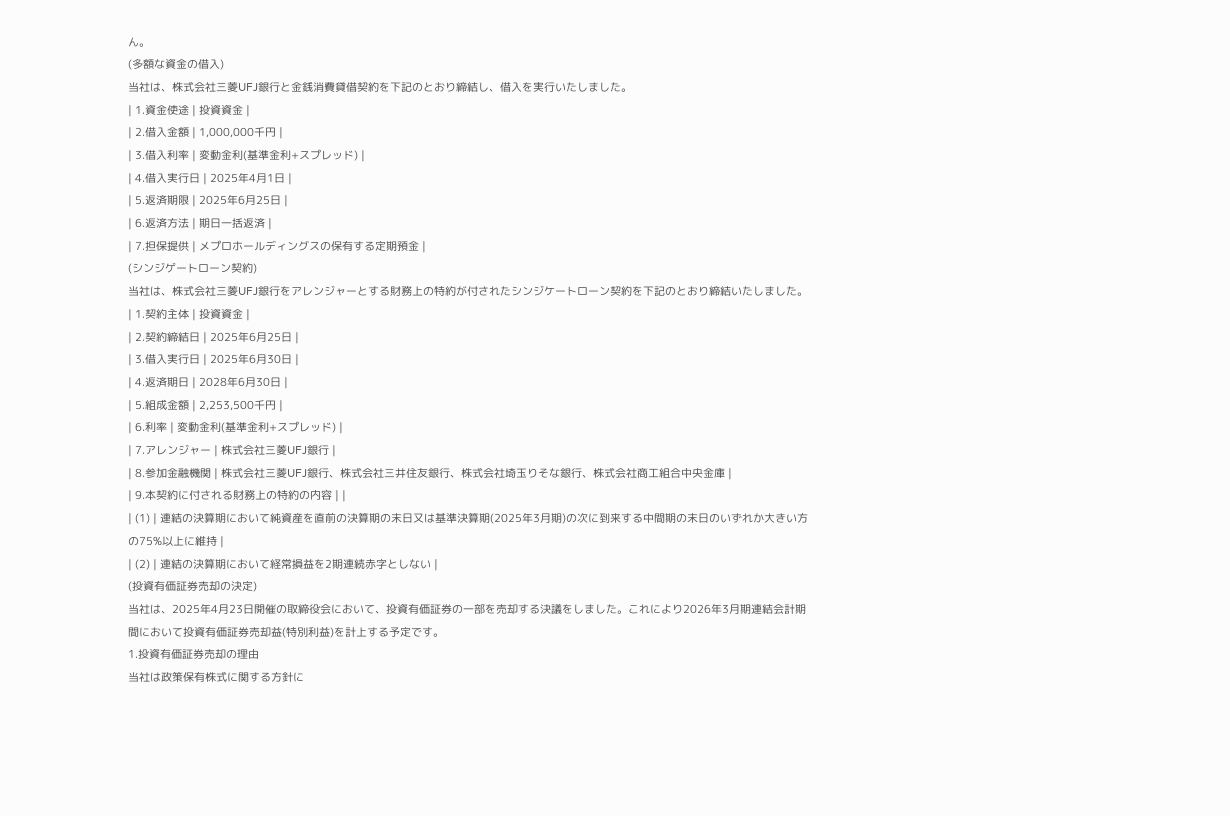ん。
(多額な資金の借入)
当社は、株式会社三菱UFJ銀行と金銭消費貸借契約を下記のとおり締結し、借入を実行いたしました。
| 1.資金使途 | 投資資金 |
| 2.借入金額 | 1,000,000千円 |
| 3.借入利率 | 変動金利(基準金利+スプレッド) |
| 4.借入実行日 | 2025年4月1日 |
| 5.返済期限 | 2025年6月25日 |
| 6.返済方法 | 期日一括返済 |
| 7.担保提供 | メプロホールディングスの保有する定期預金 |
(シンジゲートローン契約)
当社は、株式会社三菱UFJ銀行をアレンジャーとする財務上の特約が付されたシンジケートローン契約を下記のとおり締結いたしました。
| 1.契約主体 | 投資資金 |
| 2.契約締結日 | 2025年6月25日 |
| 3.借入実行日 | 2025年6月30日 |
| 4.返済期日 | 2028年6月30日 |
| 5.組成金額 | 2,253,500千円 |
| 6.利率 | 変動金利(基準金利+スプレッド) |
| 7.アレンジャー | 株式会社三菱UFJ銀行 |
| 8.参加金融機関 | 株式会社三菱UFJ銀行、株式会社三井住友銀行、株式会社埼玉りそな銀行、株式会社商工組合中央金庫 |
| 9.本契約に付される財務上の特約の内容 | |
| (1) | 連結の決算期において純資産を直前の決算期の末日又は基準決算期(2025年3月期)の次に到来する中間期の末日のいずれか大きい方の75%以上に維持 |
| (2) | 連結の決算期において経常損益を2期連続赤字としない |
(投資有価証券売却の決定)
当社は、2025年4月23日開催の取締役会において、投資有価証券の一部を売却する決議をしました。これにより2026年3月期連結会計期間において投資有価証券売却益(特別利益)を計上する予定です。
1.投資有価証券売却の理由
当社は政策保有株式に関する方針に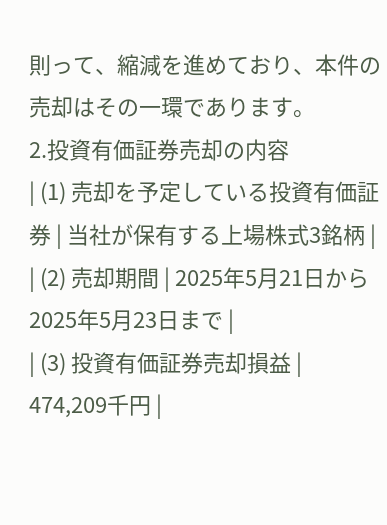則って、縮減を進めており、本件の売却はその一環であります。
2.投資有価証券売却の内容
| (1) 売却を予定している投資有価証券 | 当社が保有する上場株式3銘柄 |
| (2) 売却期間 | 2025年5月21日から2025年5月23日まで |
| (3) 投資有価証券売却損益 | 474,209千円 |